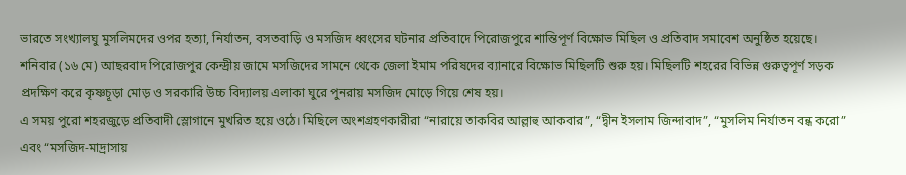ভারতে সংখ্যালঘু মুসলিমদের ওপর হত্যা, নির্যাতন, বসতবাড়ি ও মসজিদ ধ্বংসের ঘটনার প্রতিবাদে পিরোজপুরে শান্তিপূর্ণ বিক্ষোভ মিছিল ও প্রতিবাদ সমাবেশ অনুষ্ঠিত হয়েছে।
শনিবার (১৬ মে) আছরবাদ পিরোজপুর কেন্দ্রীয় জামে মসজিদের সামনে থেকে জেলা ইমাম পরিষদের ব্যানারে বিক্ষোভ মিছিলটি শুরু হয়। মিছিলটি শহরের বিভিন্ন গুরুত্বপূর্ণ সড়ক প্রদক্ষিণ করে কৃষ্ণচূড়া মোড় ও সরকারি উচ্চ বিদ্যালয় এলাকা ঘুরে পুনরায় মসজিদ মোড়ে গিয়ে শেষ হয়।
এ সময় পুরো শহরজুড়ে প্রতিবাদী স্লোগানে মুখরিত হয়ে ওঠে। মিছিলে অংশগ্রহণকারীরা “নারায়ে তাকবির আল্লাহু আকবার”, “দ্বীন ইসলাম জিন্দাবাদ”, “মুসলিম নির্যাতন বন্ধ করো” এবং “মসজিদ-মাদ্রাসায়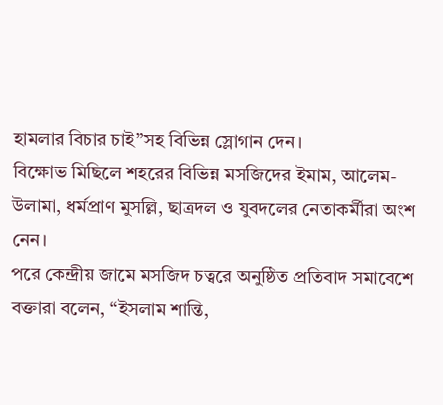হামলার বিচার চাই”সহ বিভিন্ন স্লোগান দেন।
বিক্ষোভ মিছিলে শহরের বিভিন্ন মসজিদের ইমাম, আলেম-উলামা, ধর্মপ্রাণ মুসল্লি, ছাত্রদল ও যুবদলের নেতাকর্মীরা অংশ নেন।
পরে কেন্দ্রীয় জামে মসজিদ চত্বরে অনুষ্ঠিত প্রতিবাদ সমাবেশে বক্তারা বলেন, “ইসলাম শান্তি,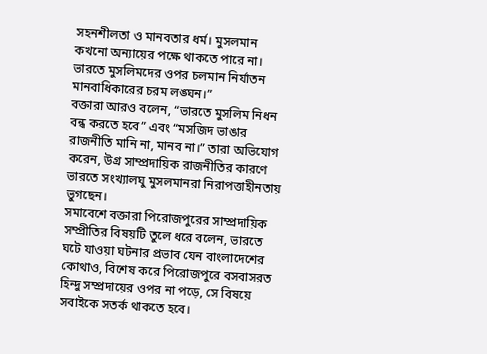সহনশীলতা ও মানবতার ধর্ম। মুসলমান কখনো অন্যায়ের পক্ষে থাকতে পারে না। ভারতে মুসলিমদের ওপর চলমান নির্যাতন মানবাধিকারের চরম লঙ্ঘন।”
বক্তারা আরও বলেন, “ভারতে মুসলিম নিধন বন্ধ করতে হবে” এবং “মসজিদ ভাঙার রাজনীতি মানি না, মানব না।” তারা অভিযোগ করেন, উগ্র সাম্প্রদায়িক রাজনীতির কারণে ভারতে সংখ্যালঘু মুসলমানরা নিরাপত্তাহীনতায় ভুগছেন।
সমাবেশে বক্তারা পিরোজপুরের সাম্প্রদায়িক সম্প্রীতির বিষয়টি তুলে ধরে বলেন, ভারতে ঘটে যাওয়া ঘটনার প্রভাব যেন বাংলাদেশের কোথাও, বিশেষ করে পিরোজপুরে বসবাসরত হিন্দু সম্প্রদায়ের ওপর না পড়ে, সে বিষয়ে সবাইকে সতর্ক থাকতে হবে।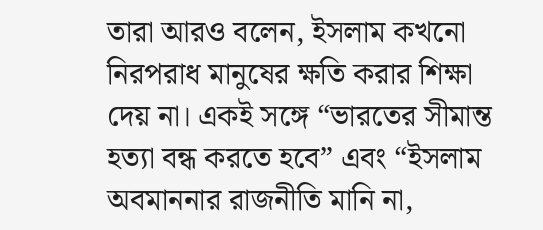তারা আরও বলেন, ইসলাম কখনো নিরপরাধ মানুষের ক্ষতি করার শিক্ষা দেয় না। একই সঙ্গে “ভারতের সীমান্ত হত্যা বন্ধ করতে হবে” এবং “ইসলাম অবমাননার রাজনীতি মানি না,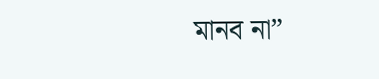মানব না”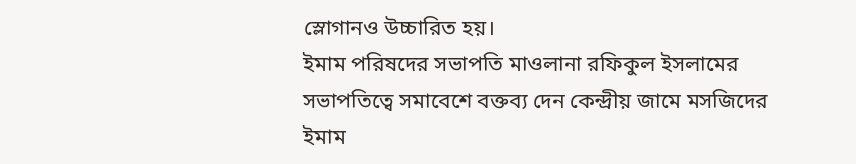স্লোগানও উচ্চারিত হয়।
ইমাম পরিষদের সভাপতি মাওলানা রফিকুল ইসলামের সভাপতিত্বে সমাবেশে বক্তব্য দেন কেন্দ্রীয় জামে মসজিদের ইমাম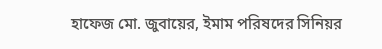হাফেজ মো. জুবায়ের, ইমাম পরিষদের সিনিয়র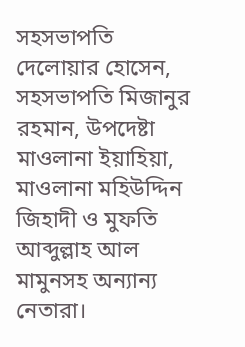সহসভাপতি দেলোয়ার হোসেন, সহসভাপতি মিজানুর রহমান, উপদেষ্টা মাওলানা ইয়াহিয়া, মাওলানা মহিউদ্দিন জিহাদী ও মুফতি আব্দুল্লাহ আল মামুনসহ অন্যান্য নেতারা।